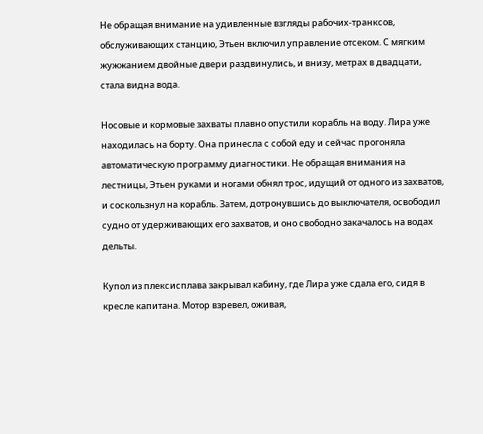Не обращая внимание на удивленные взгляды рабочих-транксов, обслуживающих станцию, Этьен включил управление отсеком. С мягким жужжанием двойные двери раздвинулись, и внизу, метрах в двадцати, стала видна вода.

Носовые и кормовые захваты плавно опустили корабль на воду. Лира уже находилась на борту. Она принесла с собой еду и сейчас прогоняла автоматическую программу диагностики. Не обращая внимания на лестницы, Этьен руками и ногами обнял трос, идущий от одного из захватов, и соскользнул на корабль. Затем, дотронувшись до выключателя, освободил судно от удерживающих его захватов, и оно свободно закачалось на водах дельты.

Купол из плексисплава закрывал кабину, где Лира уже сдала его, сидя в кресле капитана. Мотор взревел, оживая,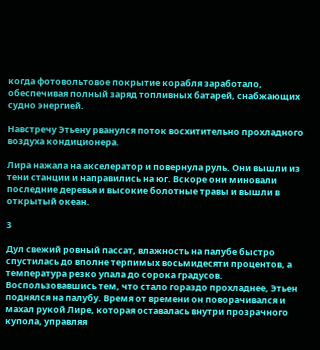когда фотовольтовое покрытие корабля заработало, обеспечивая полный заряд топливных батарей, снабжающих судно энергией.

Навстречу Этьену рванулся поток восхитительно прохладного воздуха кондиционера.

Лира нажала на акселератор и повернула руль. Они вышли из тени станции и направились на юг. Вскоре они миновали последние деревья и высокие болотные травы и вышли в открытый океан.

3

Дул свежий ровный пассат, влажность на палубе быстро спустилась до вполне терпимых восьмидесяти процентов, а температура резко упала до сорока градусов. Воспользовавшись тем, что стало гораздо прохладнее, Этьен поднялся на палубу. Время от времени он поворачивался и махал рукой Лире, которая оставалась внутри прозрачного купола, управляя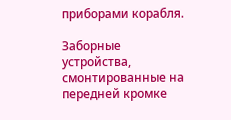приборами корабля.

Заборные устройства, смонтированные на передней кромке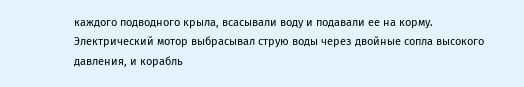каждого подводного крыла, всасывали воду и подавали ее на корму. Электрический мотор выбрасывал струю воды через двойные сопла высокого давления, и корабль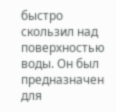быстро скользил над поверхностью воды. Он был предназначен для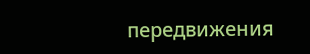передвижения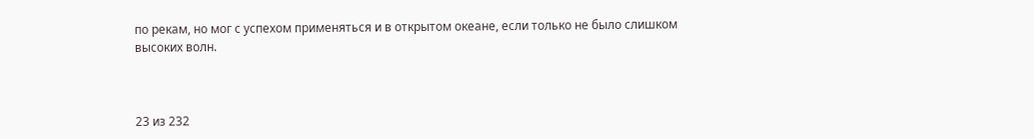по рекам, но мог с успехом применяться и в открытом океане, если только не было слишком высоких волн.



23 из 232